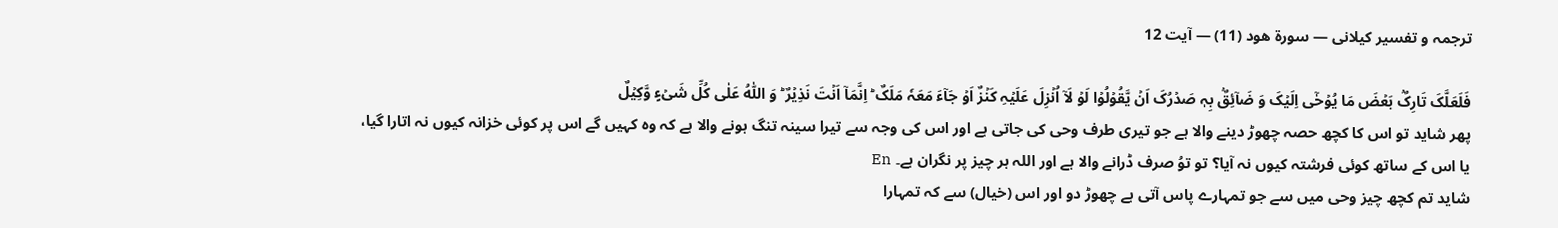ترجمہ و تفسیر کیلانی — سورۃ هود (11) — آیت 12

فَلَعَلَّکَ تَارِکٌۢ بَعۡضَ مَا یُوۡحٰۤی اِلَیۡکَ وَ ضَآئِقٌۢ بِہٖ صَدۡرُکَ اَنۡ یَّقُوۡلُوۡا لَوۡ لَاۤ اُنۡزِلَ عَلَیۡہِ کَنۡزٌ اَوۡ جَآءَ مَعَہٗ مَلَکٌ ؕ اِنَّمَاۤ اَنۡتَ نَذِیۡرٌ ؕ وَ اللّٰہُ عَلٰی کُلِّ شَیۡءٍ وَّکِیۡلٌ
پھر شاید تو اس کا کچھ حصہ چھوڑ دینے والا ہے جو تیری طرف وحی کی جاتی ہے اور اس کی وجہ سے تیرا سینہ تنگ ہونے والا ہے کہ وہ کہیں گے اس پر کوئی خزانہ کیوں نہ اتارا گیا، یا اس کے ساتھ کوئی فرشتہ کیوں نہ آیا؟ تو توُ صرف ڈرانے والا ہے اور اللہ ہر چیز پر نگران ہے۔ En
شاید تم کچھ چیز وحی میں سے جو تمہارے پاس آتی ہے چھوڑ دو اور اس (خیال) سے کہ تمہارا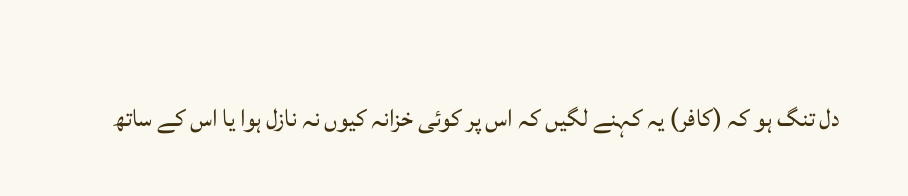دل تنگ ہو کہ (کافر) یہ کہنے لگیں کہ اس پر کوئی خزانہ کیوں نہ نازل ہوا یا اس کے ساتھ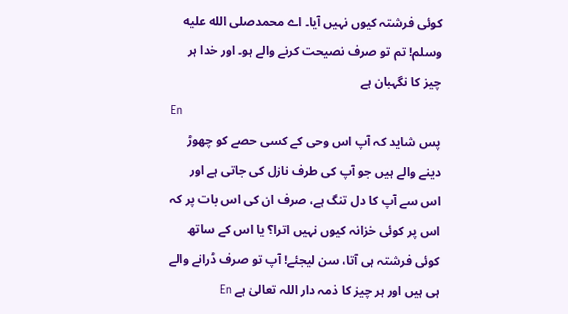کوئی فرشتہ کیوں نہیں آیا۔ اے محمدصلى الله عليه وسلم! تم تو صرف نصیحت کرنے والے ہو۔ اور خدا ہر چیز کا نگہبان ہے
En
پس شاید کہ آپ اس وحی کے کسی حصے کو چھوڑ دینے والے ہیں جو آپ کی طرف نازل کی جاتی ہے اور اس سے آپ کا دل تنگ ہے، صرف ان کی اس بات پر کہ اس پر کوئی خزانہ کیوں نہیں اترا؟ یا اس کے ساتھ کوئی فرشتہ ہی آتا، سن لیجئے! آپ تو صرف ڈرانے والے ہی ہیں اور ہر چیز کا ذمہ دار اللہ تعالیٰ ہے En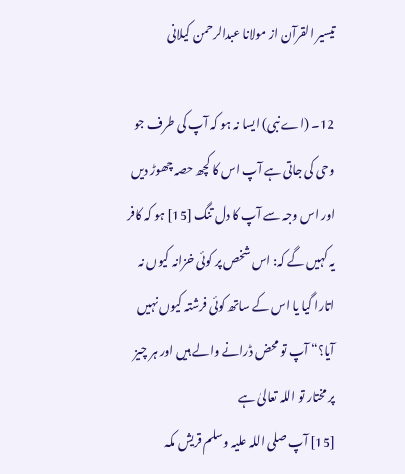تيسير القرآن از مولانا عبدالرحمن کیلانی

12۔ (اے نبی) ایسا نہ ہو کہ آپ کی طرف جو وحی کی جاتی ہے آپ اس کا کچھ حصہ چھوڑ دیں اور اس وجہ سے آپ کا دل تنگ [15] ہو کہ کافر یہ کہیں گے کہ: اس شخص پر کوئی خزانہ کیوں نہ اتارا گیا یا اس کے ساتھ کوئی فرشتہ کیوں نہیں آیا؟“ آپ تو محض ڈرانے والے ہیں اور ہر چیز پر مختار تو اللہ تعالیٰ ہے
[15] آپ صلی اللہ علیہ وسلم قریش مکہ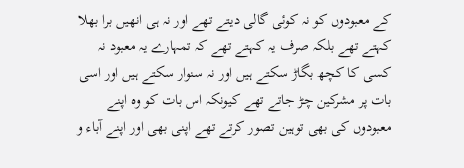کے معبودوں کو نہ کوئی گالی دیتے تھے اور نہ ہی انھیں برا بھلا کہتے تھے بلکہ صرف یہ کہتے تھے کہ تمہارے یہ معبود نہ کسی کا کچھ بگاڑ سکتے ہیں اور نہ سنوار سکتے ہیں اور اسی بات پر مشرکین چڑ جاتے تھے کیونکہ اس بات کو وہ اپنے معبودوں کی بھی توہین تصور کرتے تھے اپنی بھی اور اپنے آباء و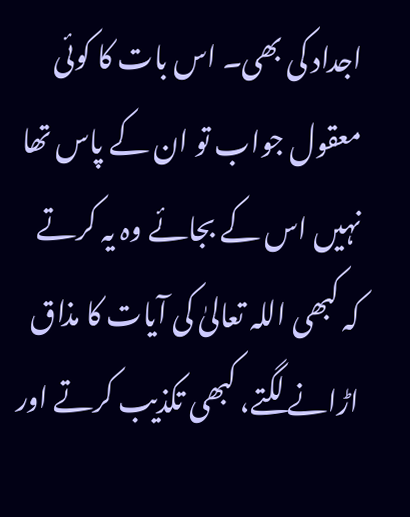اجداد کی بھی۔ اس بات کا کوئی معقول جواب تو ان کے پاس تھا نہیں اس کے بجائے وہ یہ کرتے کہ کبھی اللہ تعالیٰ کی آیات کا مذاق اڑانے لگتے، کبھی تکذیب کرتے اور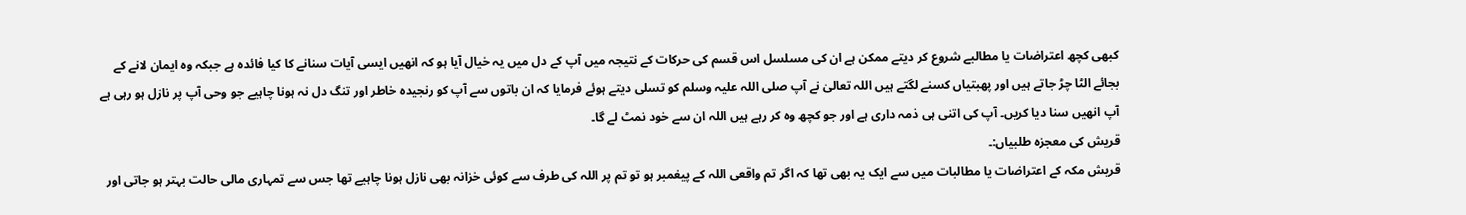کبھی کچھ اعتراضات یا مطالبے شروع کر دیتے ممکن ہے ان کی مسلسل اس قسم کی حرکات کے نتیجہ میں آپ کے دل میں یہ خیال آیا ہو کہ انھیں ایسی آیات سنانے کا کیا فائدہ ہے جبکہ وہ ایمان لانے کے بجائے الٹا چڑ جاتے ہیں اور پھبتیاں کسنے لگتے ہیں اللہ تعالیٰ نے آپ صلی اللہ علیہ وسلم کو تسلی دیتے ہوئے فرمایا کہ ان باتوں سے آپ کو رنجیدہ خاطر اور تنگ دل نہ ہونا چاہیے جو وحی آپ پر نازل ہو رہی ہے آپ انھیں سنا دیا کریں۔ آپ کی اتنی ہی ذمہ داری ہے اور جو کچھ وہ کر رہے ہیں اللہ ان سے خود نمٹ لے گا۔
قریش کی معجزہ طلبیاں:۔
قریش مکہ کے اعتراضات یا مطالبات میں سے ایک یہ بھی تھا کہ اگر تم واقعی اللہ کے پیغمبر ہو تو تم پر اللہ کی طرف سے کوئی خزانہ بھی نازل ہونا چاہیے تھا جس سے تمہاری مالی حالت بہتر ہو جاتی اور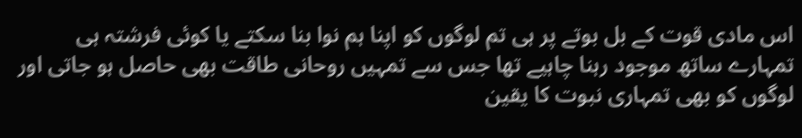اس مادی قوت کے بل بوتے پر ہی تم لوگوں کو اپنا ہم نوا بنا سکتے یا کوئی فرشتہ ہی تمہارے ساتھ موجود رہنا چاہیے تھا جس سے تمہیں روحانی طاقت بھی حاصل ہو جاتی اور لوگوں کو بھی تمہاری نبوت کا یقین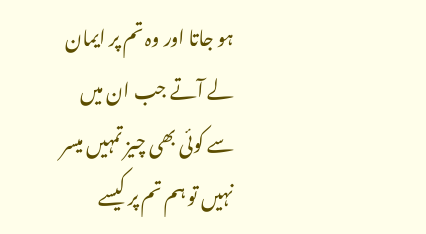ہو جاتا اور وہ تم پر ایمان لے آتے جب ان میں سے کوئی بھی چیز تمہیں میسر نہیں تو ہم تم پر کیسے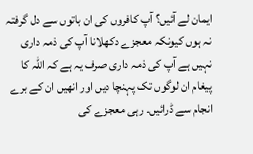ایمان لے آئیں؟ آپ کافروں کی ان باتوں سے دل گرفتہ نہ ہوں کیونکہ معجزے دکھلانا آپ کی ذمہ داری نہیں ہے آپ کی ذمہ داری صرف یہ ہے کہ اللہ کا پیغام ان لوگوں تک پہنچا دیں اور انھیں ان کے برے انجام سے ڈرائیں۔ رہی معجزے کی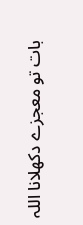بات تو معجزے دکھلانا اللہ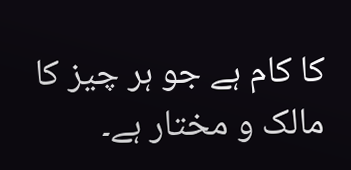کا کام ہے جو ہر چیز کا مالک و مختار ہے۔